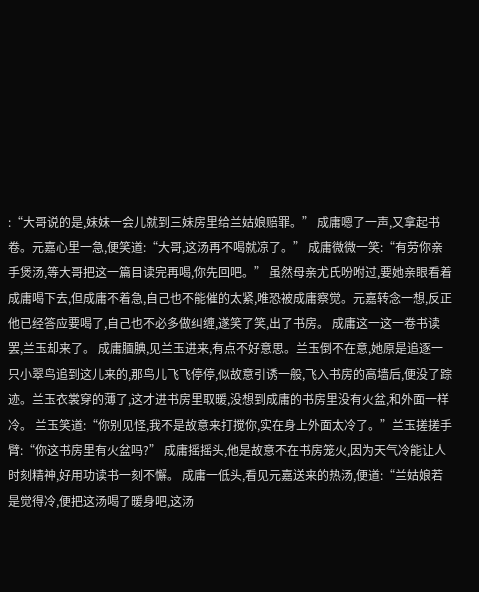:“大哥说的是,妹妹一会儿就到三妹房里给兰姑娘赔罪。” 成庸嗯了一声,又拿起书卷。元嘉心里一急,便笑道:“大哥,这汤再不喝就凉了。” 成庸微微一笑:“有劳你亲手煲汤,等大哥把这一篇目读完再喝,你先回吧。” 虽然母亲尤氏吩咐过,要她亲眼看着成庸喝下去,但成庸不着急,自己也不能催的太紧,唯恐被成庸察觉。元嘉转念一想,反正他已经答应要喝了,自己也不必多做纠缠,遂笑了笑,出了书房。 成庸这一这一卷书读罢,兰玉却来了。 成庸腼腆,见兰玉进来,有点不好意思。兰玉倒不在意,她原是追逐一只小翠鸟追到这儿来的,那鸟儿飞飞停停,似故意引诱一般,飞入书房的高墙后,便没了踪迹。兰玉衣裳穿的薄了,这才进书房里取暖,没想到成庸的书房里没有火盆,和外面一样冷。 兰玉笑道:“你别见怪,我不是故意来打搅你,实在身上外面太冷了。”兰玉搓搓手臂:“你这书房里有火盆吗?” 成庸摇摇头,他是故意不在书房笼火,因为天气冷能让人时刻精神,好用功读书一刻不懈。 成庸一低头,看见元嘉送来的热汤,便道:“兰姑娘若是觉得冷,便把这汤喝了暖身吧,这汤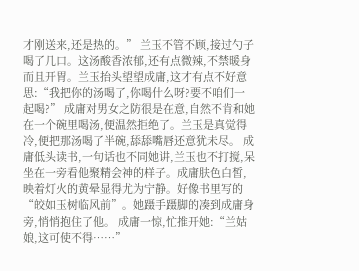才刚送来,还是热的。” 兰玉不管不顾,接过勺子喝了几口。这汤酸香浓郁,还有点微辣,不禁暖身而且开胃。兰玉抬头望望成庸,这才有点不好意思:“我把你的汤喝了,你喝什么呀?要不咱们一起喝?” 成庸对男女之防很是在意,自然不肯和她在一个碗里喝汤,便温然拒绝了。兰玉是真觉得冷,便把那汤喝了半碗,舔舔嘴唇还意犹未尽。 成庸低头读书,一句话也不同她讲,兰玉也不打搅,呆坐在一旁看他聚精会神的样子。成庸肤色白皙,映着灯火的黄晕显得尤为宁静。好像书里写的“皎如玉树临风前”。她蹑手蹑脚的凑到成庸身旁,悄悄抱住了他。 成庸一惊,忙推开她:“兰姑娘,这可使不得……”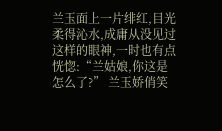兰玉面上一片绯红,目光柔得沁水,成庸从没见过这样的眼神,一时也有点恍惚:“兰姑娘,你这是怎么了?” 兰玉娇俏笑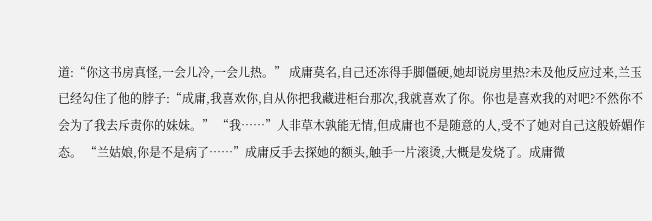道:“你这书房真怪,一会儿冷,一会儿热。” 成庸莫名,自己还冻得手脚僵硬,她却说房里热?未及他反应过来,兰玉已经勾住了他的脖子:“成庸,我喜欢你,自从你把我藏进柜台那次,我就喜欢了你。你也是喜欢我的对吧?不然你不会为了我去斥责你的妹妹。” “我……”人非草木孰能无情,但成庸也不是随意的人,受不了她对自己这般娇媚作态。 “兰姑娘,你是不是病了……”成庸反手去探她的额头,触手一片滚烫,大概是发烧了。成庸微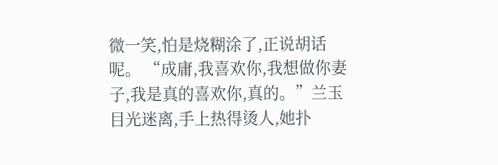微一笑,怕是烧糊涂了,正说胡话呢。 “成庸,我喜欢你,我想做你妻子,我是真的喜欢你,真的。”兰玉目光迷离,手上热得烫人,她扑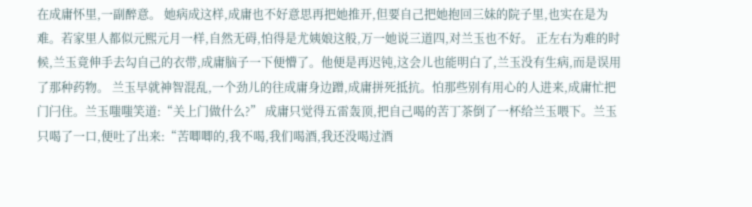在成庸怀里,一副醉意。 她病成这样,成庸也不好意思再把她推开,但要自己把她抱回三妹的院子里,也实在是为难。若家里人都似元熙元月一样,自然无碍,怕得是尤姨娘这般,万一她说三道四,对兰玉也不好。 正左右为难的时候,兰玉竟伸手去勾自己的衣带,成庸脑子一下便懵了。他便是再迟钝,这会儿也能明白了,兰玉没有生病,而是误用了那种药物。 兰玉早就神智混乱,一个劲儿的往成庸身边蹭,成庸拼死抵抗。怕那些别有用心的人进来,成庸忙把门闩住。兰玉嗤嗤笑道:“关上门做什么?” 成庸只觉得五雷轰顶,把自己喝的苦丁茶倒了一杯给兰玉喂下。兰玉只喝了一口,便吐了出来:“苦唧唧的,我不喝,我们喝酒,我还没喝过酒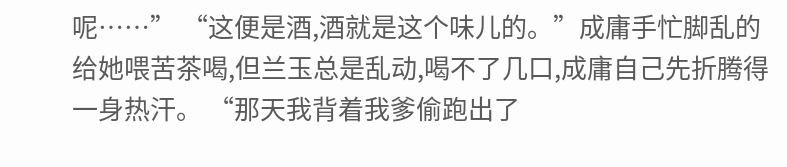呢……” “这便是酒,酒就是这个味儿的。”成庸手忙脚乱的给她喂苦茶喝,但兰玉总是乱动,喝不了几口,成庸自己先折腾得一身热汗。 “那天我背着我爹偷跑出了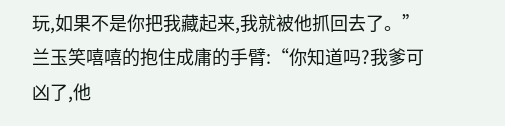玩,如果不是你把我藏起来,我就被他抓回去了。”兰玉笑嘻嘻的抱住成庸的手臂:“你知道吗?我爹可凶了,他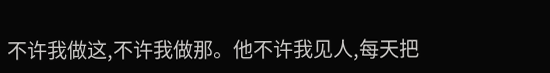不许我做这,不许我做那。他不许我见人,每天把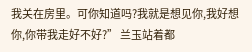我关在房里。可你知道吗?我就是想见你,我好想你,你带我走好不好?” 兰玉站着都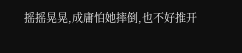摇摇晃晃,成庸怕她摔倒,也不好推开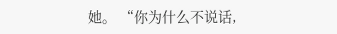她。 “你为什么不说话,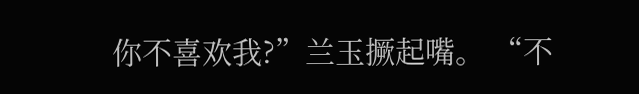你不喜欢我?”兰玉撅起嘴。 “不